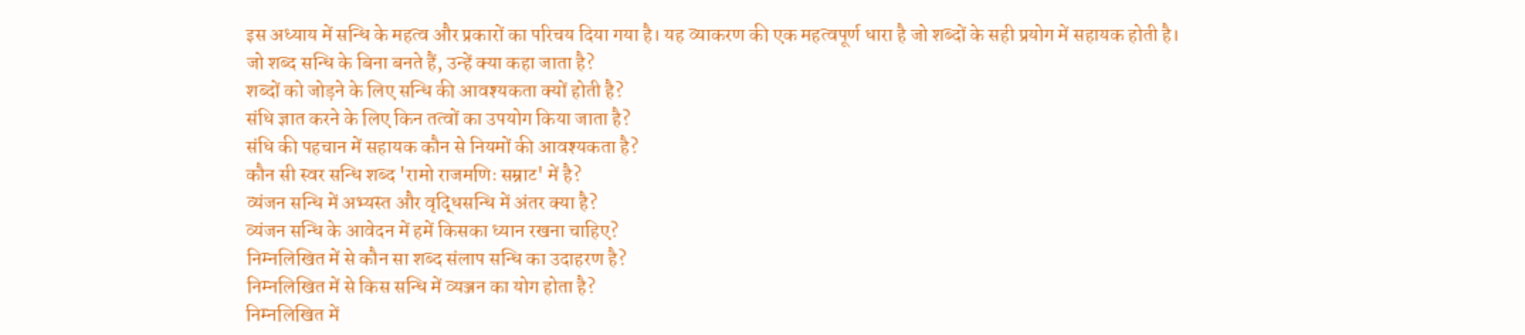इस अध्याय में सन्धि के महत्व और प्रकारों का परिचय दिया गया है। यह व्याकरण की एक महत्वपूर्ण धारा है जो शब्दों के सही प्रयोग में सहायक होती है।
जो शब्द सन्धि के बिना बनते हैं, उन्हें क्या कहा जाता है?
शब्दों को जोड़ने के लिए सन्धि की आवश्यकता क्यों होती है?
संधि ज्ञात करने के लिए किन तत्वों का उपयोग किया जाता है?
संधि की पहचान में सहायक कौन से नियमों की आवश्यकता है?
कौन सी स्वर सन्धि शब्द 'रामो राजमणिः सम्राट' में है?
व्यंजन सन्धि में अभ्यस्त और वृद्धिसन्धि में अंतर क्या है?
व्यंजन सन्धि के आवेदन में हमें किसका ध्यान रखना चाहिए?
निम्नलिखित में से कौन सा शब्द संलाप सन्धि का उदाहरण है?
निम्नलिखित में से किस सन्धि में व्यञ्जन का योग होता है?
निम्नलिखित में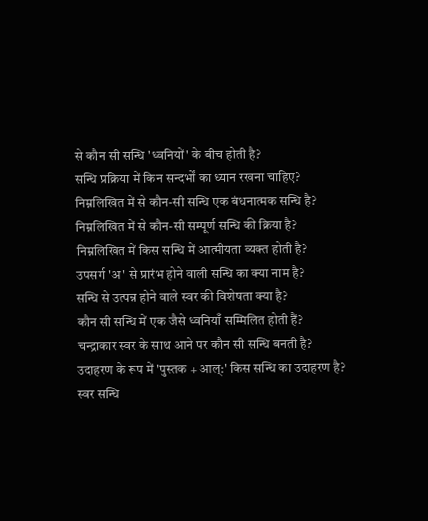से कौन सी सन्धि 'ध्वनियों' के बीच होती है?
सन्धि प्रक्रिया में किन सन्दर्भों का ध्यान रखना चाहिए?
निम्नलिखित में से कौन-सी सन्धि एक बंधनात्मक सन्धि है?
निम्नलिखित में से कौन-सी सम्पूर्ण सन्धि की क्रिया है?
निम्नलिखित में किस सन्धि में आत्मीयता व्यक्त होती है?
उपसर्ग 'अ' से प्रारंभ होने वाली सन्धि का क्या नाम है?
सन्धि से उत्पन्न होने वाले स्वर की विशेषता क्या है?
कौन सी सन्धि में एक जैसे ध्वनियाँ सम्मिलित होती हैं?
चन्द्राकार स्वर के साथ आने पर कौन सी सन्धि बनती है?
उदाहरण के रूप में 'पुस्तक + आल्:' किस सन्धि का उदाहरण है?
स्वर सन्धि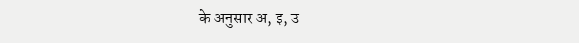के अनुसार अ, इ, उ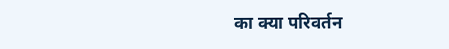का क्या परिवर्तन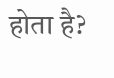होता है?